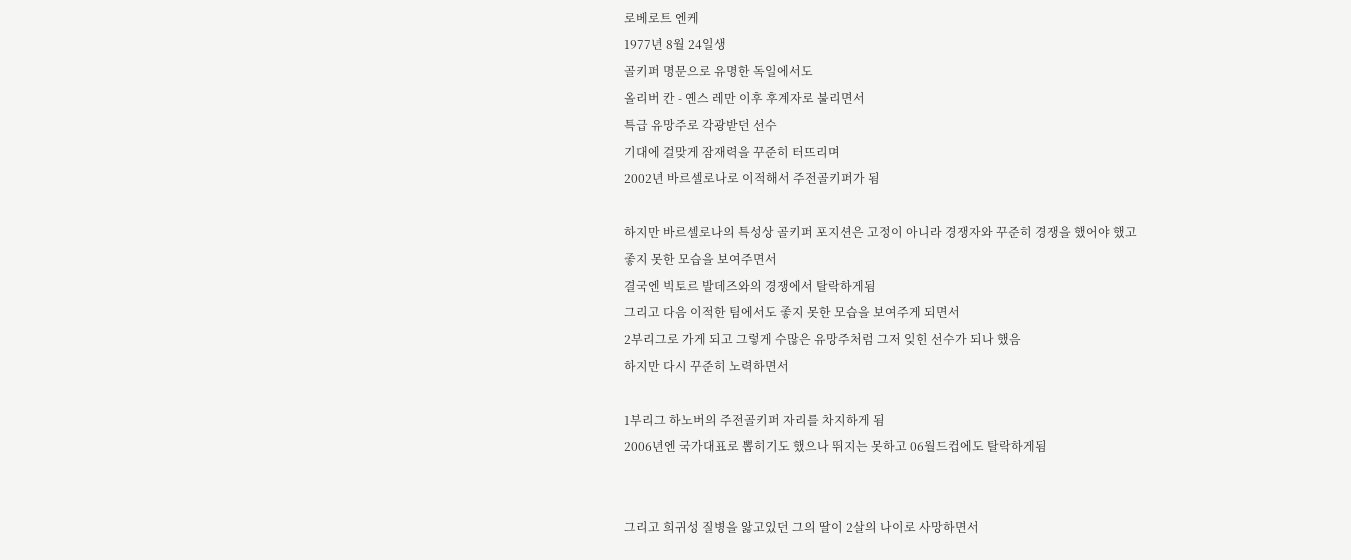로베로트 엔케
1977년 8월 24일생
골키퍼 명문으로 유명한 독일에서도
올리버 칸 - 옌스 레만 이후 후계자로 불리면서
특급 유망주로 각광받던 선수
기대에 걸맞게 잠재력을 꾸준히 터뜨리며
2002년 바르셀로나로 이적해서 주전골키퍼가 됨

하지만 바르셀로나의 특성상 골키퍼 포지션은 고정이 아니라 경쟁자와 꾸준히 경쟁을 했어야 했고
좋지 못한 모습을 보여주면서
결국엔 빅토르 발데즈와의 경쟁에서 탈락하게됨
그리고 다음 이적한 팀에서도 좋지 못한 모습을 보여주게 되면서
2부리그로 가게 되고 그렇게 수많은 유망주처럼 그저 잊힌 선수가 되나 했음
하지만 다시 꾸준히 노력하면서

1부리그 하노버의 주전골키퍼 자리를 차지하게 됨
2006년엔 국가대표로 뽑히기도 했으나 뛰지는 못하고 06월드컵에도 탈락하게됨


그리고 희귀성 질병을 앓고있던 그의 딸이 2살의 나이로 사망하면서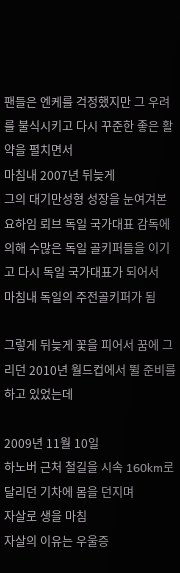팬들은 엔케를 걱정했지만 그 우려를 불식시키고 다시 꾸준한 좋은 활약을 펼치면서
마침내 2007년 뒤늦게
그의 대기만성형 성장을 눈여겨본 요하임 뢰브 독일 국가대표 감독에 의해 수많은 독일 골키퍼들을 이기고 다시 독일 국가대표가 되어서
마침내 독일의 주전골키퍼가 됨

그렇게 뒤늦게 꽃을 피어서 꿈에 그리던 2010년 월드컵에서 뛸 준비를 하고 있었는데

2009년 11월 10일
하노버 근처 철길을 시속 160km로 달리던 기차에 몸을 던지며
자살로 생을 마침
자살의 이유는 우울증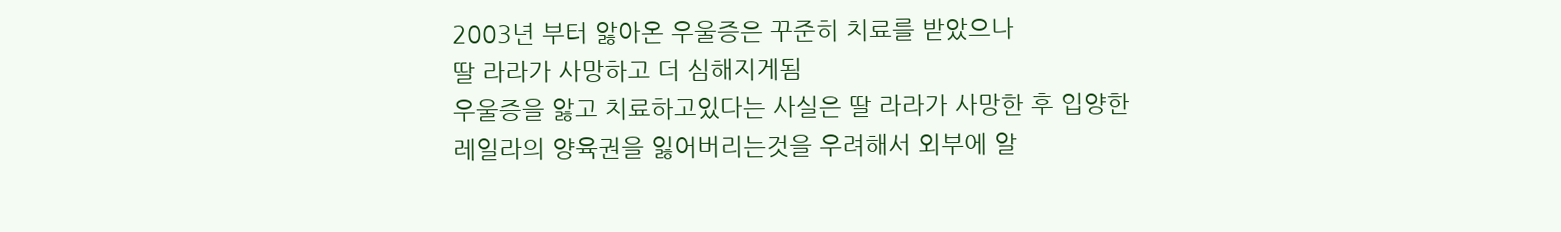2003년 부터 앓아온 우울증은 꾸준히 치료를 받았으나
딸 라라가 사망하고 더 심해지게됨
우울증을 앓고 치료하고있다는 사실은 딸 라라가 사망한 후 입양한 레일라의 양육권을 잃어버리는것을 우려해서 외부에 알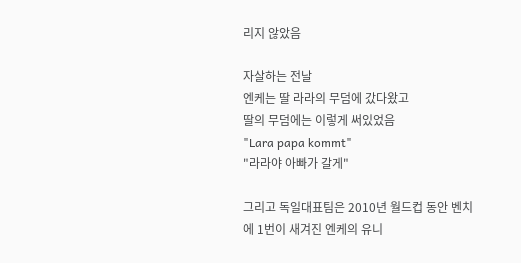리지 않았음

자살하는 전날
엔케는 딸 라라의 무덤에 갔다왔고
딸의 무덤에는 이렇게 써있었음
"Lara papa kommt"
"라라야 아빠가 갈게"

그리고 독일대표팀은 2010년 월드컵 동안 벤치에 1번이 새겨진 엔케의 유니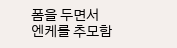폼을 두면서
엔케를 추모함